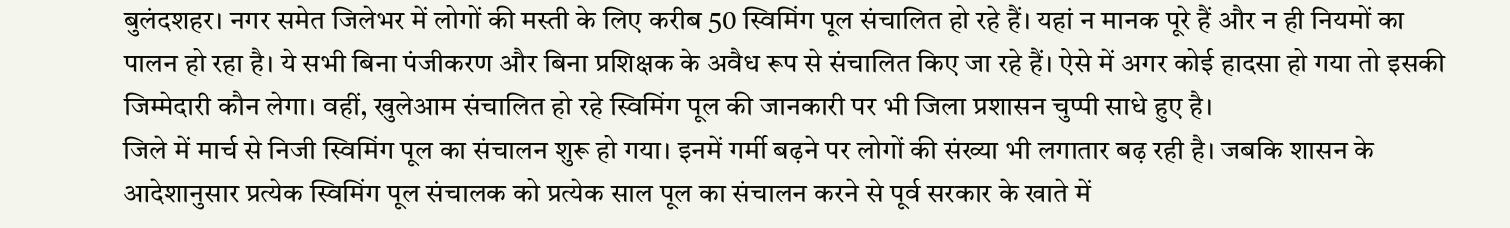बुलंदशहर। नगर समेत जिलेभर में लोगों की मस्ती के लिए करीब 50 स्विमिंग पूल संचालित हो रहे हैं। यहां न मानक पूरे हैं और न ही नियमों का पालन हो रहा है। ये सभी बिना पंजीकरण और बिना प्रशिक्षक के अवैध रूप से संचालित किए जा रहे हैं। ऐसे में अगर कोई हादसा हो गया तो इसकी जिम्मेदारी कौन लेगा। वहीं, खुलेआम संचालित हो रहे स्विमिंग पूल की जानकारी पर भी जिला प्रशासन चुप्पी साधे हुए है।
जिले में मार्च से निजी स्विमिंग पूल का संचालन शुरू हो गया। इनमें गर्मी बढ़ने पर लोगों की संख्या भी लगातार बढ़ रही है। जबकि शासन के आदेशानुसार प्रत्येक स्विमिंग पूल संचालक को प्रत्येक साल पूल का संचालन करने से पूर्व सरकार के खाते में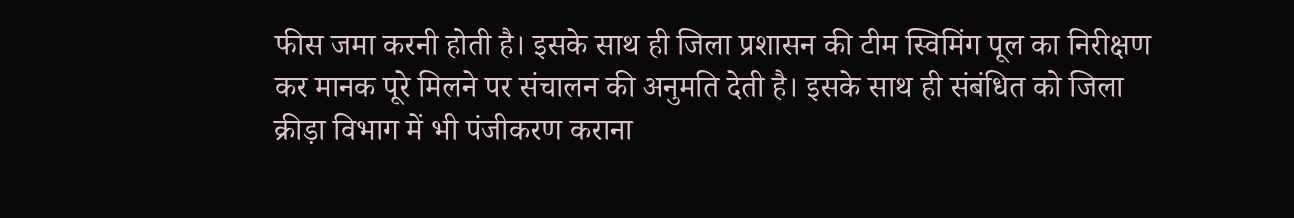फीस जमा करनी होती है। इसके साथ ही जिला प्रशासन की टीम स्विमिंग पूल का निरीक्षण कर मानक पूरे मिलने पर संचालन की अनुमति देती है। इसके साथ ही संबंधित को जिला क्रीड़ा विभाग में भी पंजीकरण कराना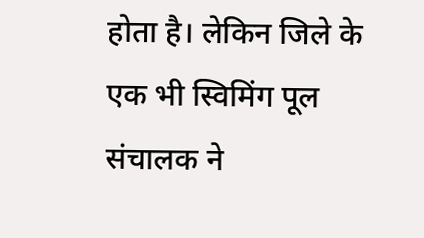होता है। लेकिन जिले के एक भी स्विमिंग पूल संचालक ने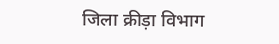जिला क्रीड़ा विभाग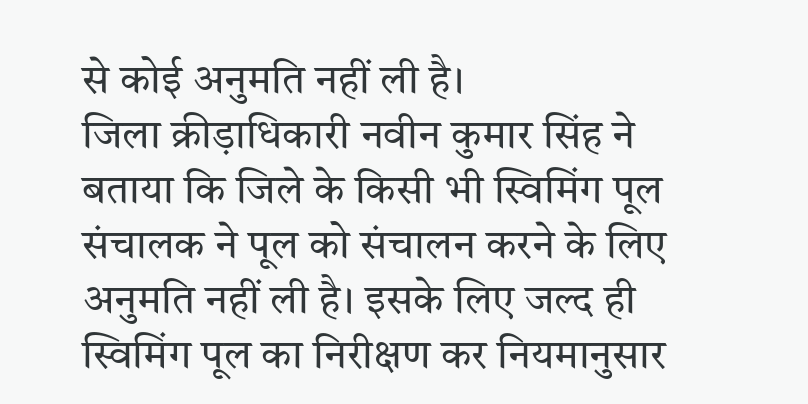से कोई अनुमति नहीं ली है।
जिला क्रीड़ाधिकारी नवीन कुमार सिंह ने बताया कि जिले के किसी भी स्विमिंग पूल संचालक ने पूल को संचालन करने के लिए अनुमति नहीं ली है। इसके लिए जल्द ही स्विमिंग पूल का निरीक्षण कर नियमानुसार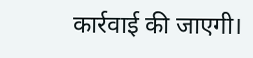कार्रवाई की जाएगी।